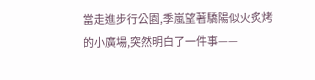當走進步行公園,季嵐望著驕陽似火炙烤的小廣場,突然明白了一件事——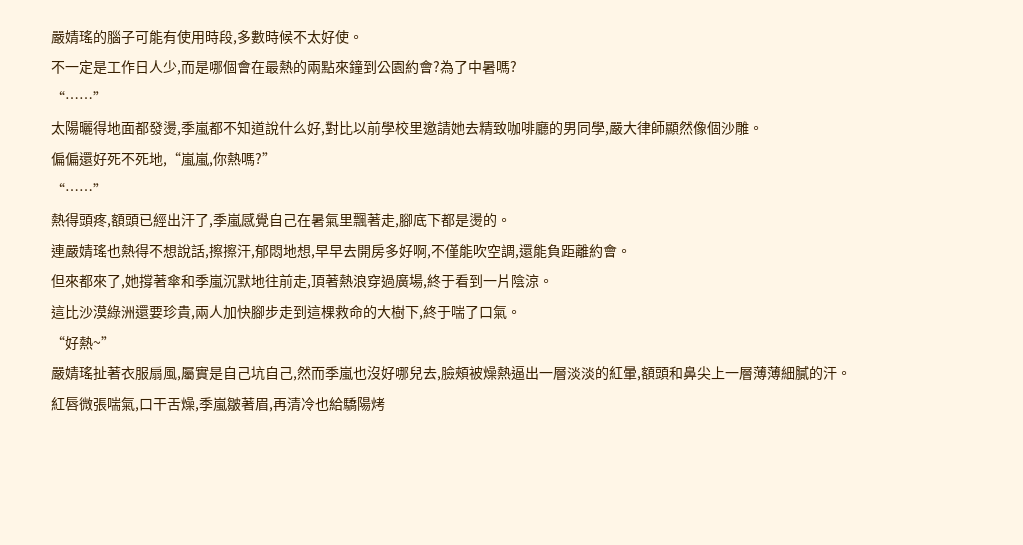嚴婧瑤的腦子可能有使用時段,多數時候不太好使。
不一定是工作日人少,而是哪個會在最熱的兩點來鐘到公園約會?為了中暑嗎?
“……”
太陽曬得地面都發燙,季嵐都不知道說什么好,對比以前學校里邀請她去精致咖啡廳的男同學,嚴大律師顯然像個沙雕。
偏偏還好死不死地,“嵐嵐,你熱嗎?”
“……”
熱得頭疼,額頭已經出汗了,季嵐感覺自己在暑氣里飄著走,腳底下都是燙的。
連嚴婧瑤也熱得不想說話,擦擦汗,郁悶地想,早早去開房多好啊,不僅能吹空調,還能負距離約會。
但來都來了,她撐著傘和季嵐沉默地往前走,頂著熱浪穿過廣場,終于看到一片陰涼。
這比沙漠綠洲還要珍貴,兩人加快腳步走到這棵救命的大樹下,終于喘了口氣。
“好熱~”
嚴婧瑤扯著衣服扇風,屬實是自己坑自己,然而季嵐也沒好哪兒去,臉頰被燥熱逼出一層淡淡的紅暈,額頭和鼻尖上一層薄薄細膩的汗。
紅唇微張喘氣,口干舌燥,季嵐皺著眉,再清冷也給驕陽烤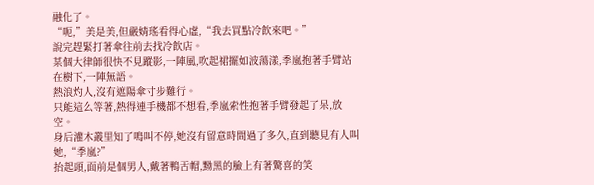融化了。
“呃,”美是美,但嚴婧瑤看得心虛,“我去買點冷飲來吧。”
說完趕緊打著傘往前去找冷飲店。
某個大律師很快不見蹤影,一陣風,吹起裙擺如波蕩漾,季嵐抱著手臂站在樹下,一陣無語。
熱浪灼人,沒有遮陽傘寸步難行。
只能這么等著,熱得連手機都不想看,季嵐索性抱著手臂發起了呆,放空。
身后灌木叢里知了鳴叫不停,她沒有留意時間過了多久,直到聽見有人叫她,“季嵐?”
抬起頭,面前是個男人,戴著鴨舌帽,黝黑的臉上有著驚喜的笑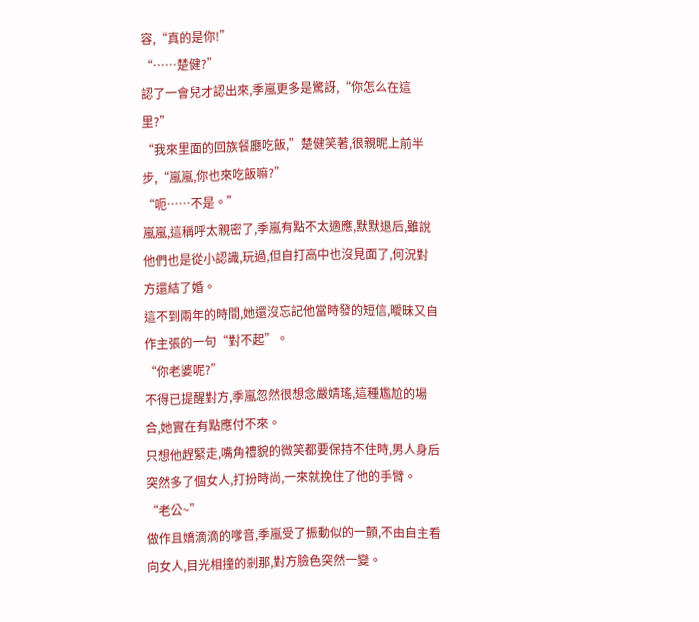容,“真的是你!”
“……楚健?”
認了一會兒才認出來,季嵐更多是驚訝,“你怎么在這里?”
“我來里面的回族餐廳吃飯,”楚健笑著,很親昵上前半步,“嵐嵐,你也來吃飯嘛?”
“呃……不是。”
嵐嵐,這稱呼太親密了,季嵐有點不太適應,默默退后,雖說他們也是從小認識,玩過,但自打高中也沒見面了,何況對方還結了婚。
這不到兩年的時間,她還沒忘記他當時發的短信,曖昧又自作主張的一句“對不起”。
“你老婆呢?”
不得已提醒對方,季嵐忽然很想念嚴婧瑤,這種尷尬的場合,她實在有點應付不來。
只想他趕緊走,嘴角禮貌的微笑都要保持不住時,男人身后突然多了個女人,打扮時尚,一來就挽住了他的手臂。
“老公~”
做作且嬌滴滴的嗲音,季嵐受了振動似的一顫,不由自主看向女人,目光相撞的剎那,對方臉色突然一變。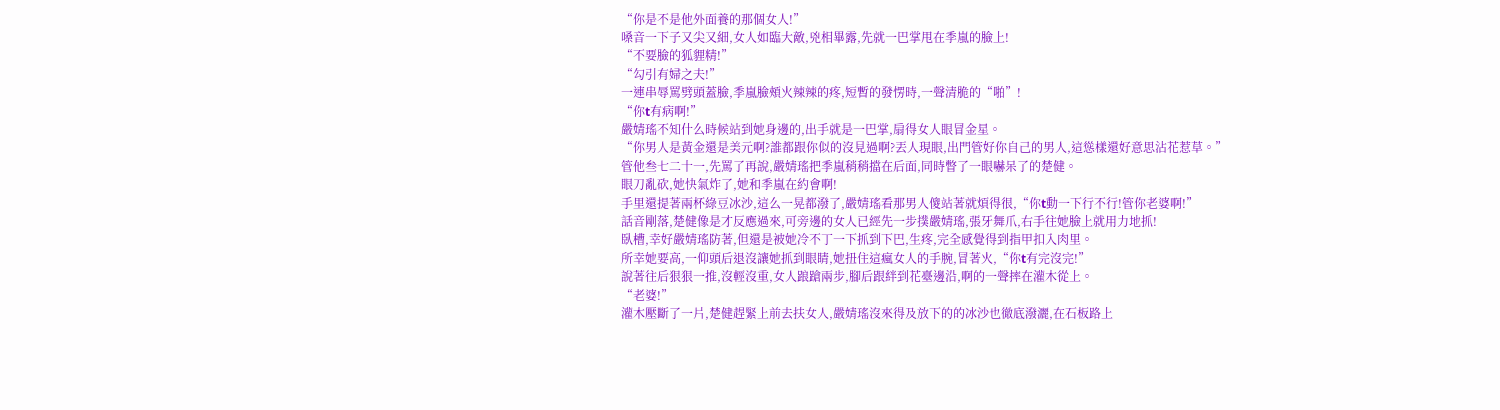“你是不是他外面養的那個女人!”
嗓音一下子又尖又細,女人如臨大敵,兇相畢露,先就一巴掌甩在季嵐的臉上!
“不要臉的狐貍精!”
“勾引有婦之夫!”
一連串辱罵劈頭蓋臉,季嵐臉頰火辣辣的疼,短暫的發愣時,一聲清脆的“啪”!
“你t有病啊!”
嚴婧瑤不知什么時候站到她身邊的,出手就是一巴掌,扇得女人眼冒金星。
“你男人是黃金還是美元啊?誰都跟你似的沒見過啊?丟人現眼,出門管好你自己的男人,這慫樣還好意思沾花惹草。”
管他叁七二十一,先罵了再說,嚴婧瑤把季嵐稍稍擋在后面,同時瞥了一眼嚇呆了的楚健。
眼刀亂砍,她快氣炸了,她和季嵐在約會啊!
手里還提著兩杯綠豆冰沙,這么一晃都潑了,嚴婧瑤看那男人傻站著就煩得很,“你t動一下行不行!管你老婆啊!”
話音剛落,楚健像是才反應過來,可旁邊的女人已經先一步撲嚴婧瑤,張牙舞爪,右手往她臉上就用力地抓!
臥槽,幸好嚴婧瑤防著,但還是被她冷不丁一下抓到下巴,生疼,完全感覺得到指甲扣入肉里。
所幸她要高,一仰頭后退沒讓她抓到眼睛,她扭住這瘋女人的手腕,冒著火,“你t有完沒完!”
說著往后狠狠一推,沒輕沒重,女人踉蹌兩步,腳后跟絆到花臺邊沿,啊的一聲摔在灌木從上。
“老婆!”
灌木壓斷了一片,楚健趕緊上前去扶女人,嚴婧瑤沒來得及放下的的冰沙也徹底潑灑,在石板路上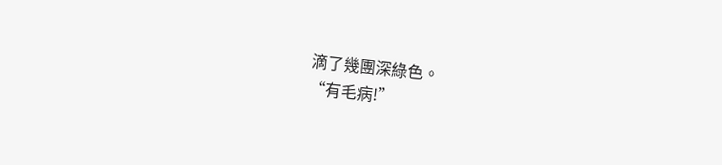滴了幾團深綠色。
“有毛病!”